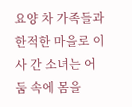요양 차 가족들과 한적한 마을로 이사 간 소녀는 어둠 속에 몸을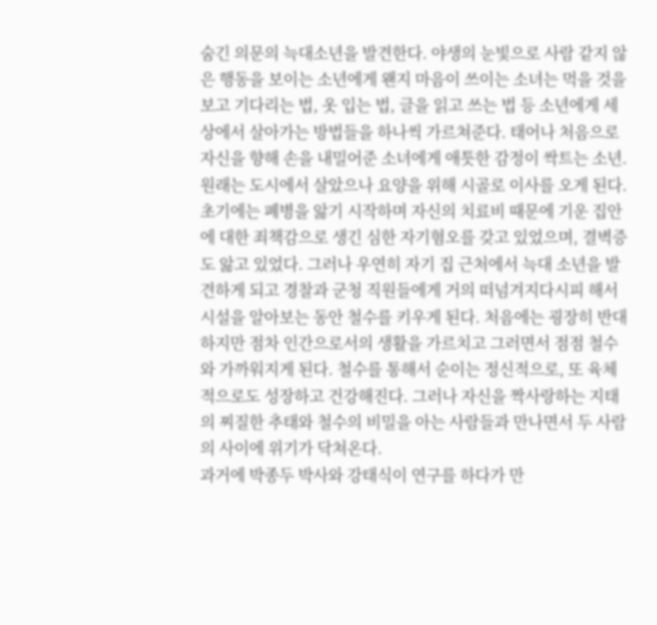숨긴 의문의 늑대소년을 발견한다. 야생의 눈빛으로 사람 같지 않은 행동을 보이는 소년에게 왠지 마음이 쓰이는 소녀는 먹을 것을 보고 기다리는 법, 옷 입는 법, 글을 읽고 쓰는 법 등 소년에게 세상에서 살아가는 방법들을 하나씩 가르쳐준다. 태어나 처음으로 자신을 향해 손을 내밀어준 소녀에게 애틋한 감정이 싹트는 소년.
원래는 도시에서 살았으나 요양을 위해 시골로 이사를 오게 된다. 초기에는 폐병을 앓기 시작하며 자신의 치료비 때문에 기운 집안에 대한 죄책감으로 생긴 심한 자기혐오를 갖고 있었으며, 결벽증도 앓고 있었다. 그러나 우연히 자기 집 근처에서 늑대 소년을 발견하게 되고 경찰과 군청 직원들에게 거의 떠넘겨지다시피 해서 시설을 알아보는 동안 철수를 키우게 된다. 처음에는 굉장히 반대하지만 점차 인간으로서의 생활을 가르치고 그러면서 점점 철수와 가까워지게 된다. 철수를 통해서 순이는 정신적으로, 또 육체적으로도 성장하고 건강해진다. 그러나 자신을 짝사랑하는 지태의 찌질한 추태와 철수의 비밀을 아는 사람들과 만나면서 두 사람의 사이에 위기가 닥쳐온다.
과거에 박종두 박사와 강태식이 연구를 하다가 만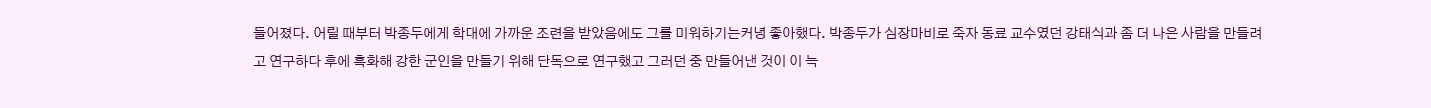들어졌다. 어릴 때부터 박종두에게 학대에 가까운 조련을 받았음에도 그를 미워하기는커녕 좋아했다. 박종두가 심장마비로 죽자 동료 교수였던 강태식과 좀 더 나은 사람을 만들려고 연구하다 후에 흑화해 강한 군인을 만들기 위해 단독으로 연구했고 그러던 중 만들어낸 것이 이 늑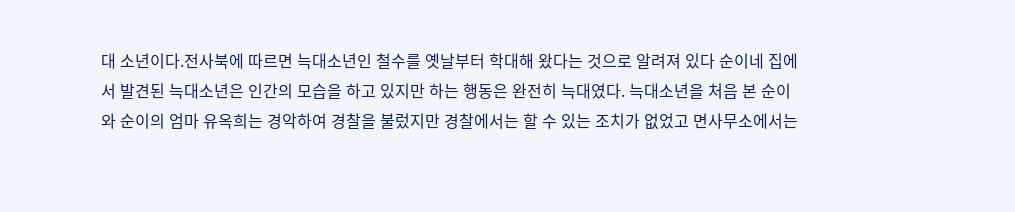대 소년이다.전사북에 따르면 늑대소년인 철수를 옛날부터 학대해 왔다는 것으로 알려져 있다 순이네 집에서 발견된 늑대소년은 인간의 모습을 하고 있지만 하는 행동은 완전히 늑대였다. 늑대소년을 처음 본 순이와 순이의 엄마 유옥희는 경악하여 경찰을 불렀지만 경찰에서는 할 수 있는 조치가 없었고 면사무소에서는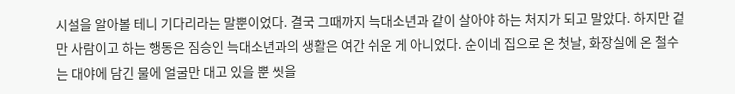시설을 알아볼 테니 기다리라는 말뿐이었다. 결국 그때까지 늑대소년과 같이 살아야 하는 처지가 되고 말았다. 하지만 겉만 사람이고 하는 행동은 짐승인 늑대소년과의 생활은 여간 쉬운 게 아니었다. 순이네 집으로 온 첫날, 화장실에 온 철수는 대야에 담긴 물에 얼굴만 대고 있을 뿐 씻을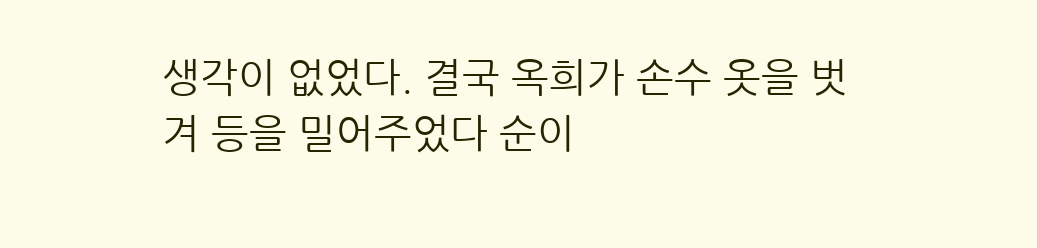생각이 없었다. 결국 옥희가 손수 옷을 벗겨 등을 밀어주었다 순이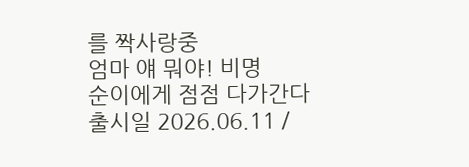를 짝사랑중
엄마 얘 뭐야! 비명
순이에게 점점 다가간다
출시일 2026.06.11 /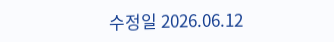수정일 2026.06.12